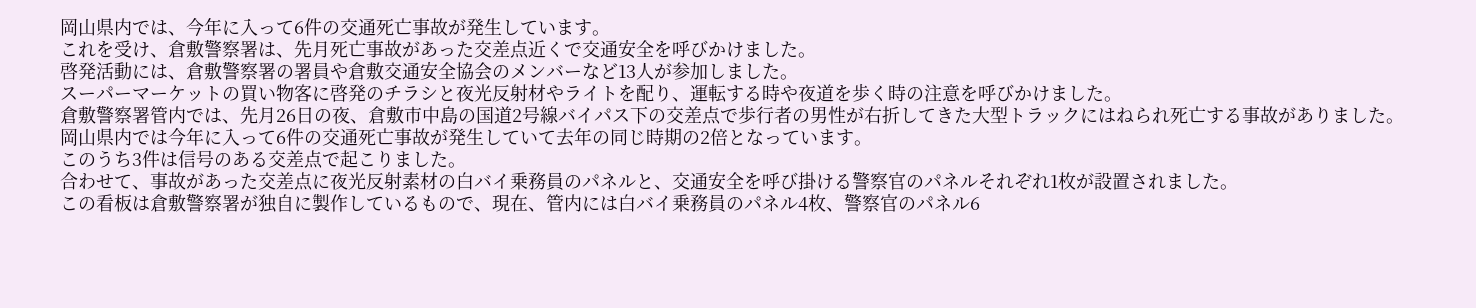岡山県内では、今年に入って6件の交通死亡事故が発生しています。
これを受け、倉敷警察署は、先月死亡事故があった交差点近くで交通安全を呼びかけました。
啓発活動には、倉敷警察署の署員や倉敷交通安全協会のメンバーなど13人が参加しました。
スーパーマーケットの買い物客に啓発のチラシと夜光反射材やライトを配り、運転する時や夜道を歩く時の注意を呼びかけました。
倉敷警察署管内では、先月26日の夜、倉敷市中島の国道2号線バイパス下の交差点で歩行者の男性が右折してきた大型トラックにはねられ死亡する事故がありました。
岡山県内では今年に入って6件の交通死亡事故が発生していて去年の同じ時期の2倍となっています。
このうち3件は信号のある交差点で起こりました。
合わせて、事故があった交差点に夜光反射素材の白バイ乗務員のパネルと、交通安全を呼び掛ける警察官のパネルそれぞれ1枚が設置されました。
この看板は倉敷警察署が独自に製作しているもので、現在、管内には白バイ乗務員のパネル4枚、警察官のパネル6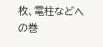枚、電柱などへの巻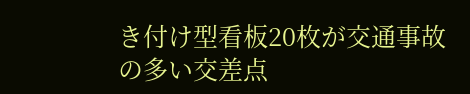き付け型看板20枚が交通事故の多い交差点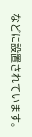などに設置されています。